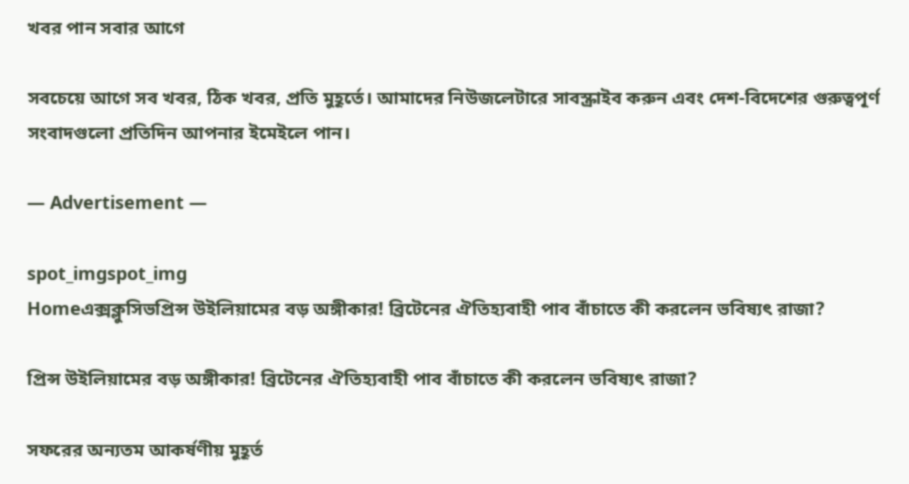খবর পান সবার আগে

সবচেয়ে আগে সব খবর, ঠিক খবর, প্রতি মুহূর্তে। আমাদের নিউজলেটারে সাবস্ক্রাইব করুন এবং দেশ-বিদেশের গুরুত্বপূর্ণ সংবাদগুলো প্রতিদিন আপনার ইমেইলে পান।

― Advertisement ―

spot_imgspot_img
Homeএক্সক্লুসিভপ্রিন্স উইলিয়ামের বড় অঙ্গীকার! ব্রিটেনের ঐতিহ্যবাহী পাব বাঁচাতে কী করলেন ভবিষ্যৎ রাজা?

প্রিন্স উইলিয়ামের বড় অঙ্গীকার! ব্রিটেনের ঐতিহ্যবাহী পাব বাঁচাতে কী করলেন ভবিষ্যৎ রাজা?

সফরের অন্যতম আকর্ষণীয় মুহূর্ত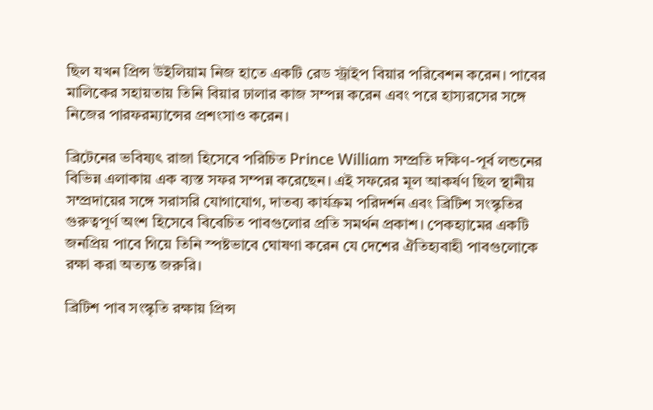ছিল যখন প্রিন্স উইলিয়াম নিজ হাতে একটি রেড স্ট্রাইপ বিয়ার পরিবেশন করেন। পাবের মালিকের সহায়তায় তিনি বিয়ার ঢালার কাজ সম্পন্ন করেন এবং পরে হাস্যরসের সঙ্গে নিজের পারফরম্যান্সের প্রশংসাও করেন।

ব্রিটেনের ভবিষ্যৎ রাজা হিসেবে পরিচিত Prince William সম্প্রতি দক্ষিণ-পূর্ব লন্ডনের বিভিন্ন এলাকায় এক ব্যস্ত সফর সম্পন্ন করেছেন। এই সফরের মূল আকর্ষণ ছিল স্থানীয় সম্প্রদায়ের সঙ্গে সরাসরি যোগাযোগ, দাতব্য কার্যক্রম পরিদর্শন এবং ব্রিটিশ সংস্কৃতির গুরুত্বপূর্ণ অংশ হিসেবে বিবেচিত পাবগুলোর প্রতি সমর্থন প্রকাশ। পেকহ্যামের একটি জনপ্রিয় পাবে গিয়ে তিনি স্পষ্টভাবে ঘোষণা করেন যে দেশের ঐতিহ্যবাহী পাবগুলোকে রক্ষা করা অত্যন্ত জরুরি।

ব্রিটিশ পাব সংস্কৃতি রক্ষায় প্রিন্স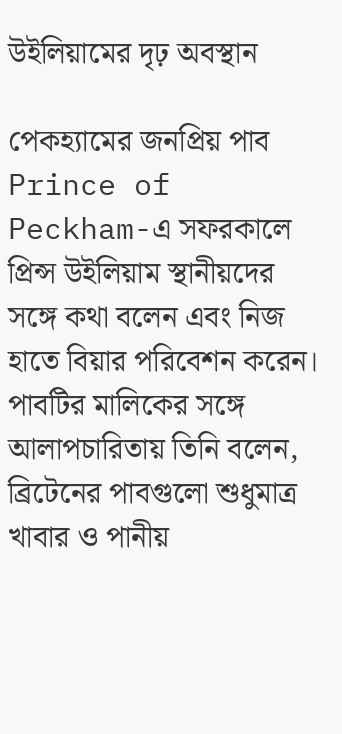উইলিয়ামের দৃঢ় অবস্থান

পেকহ্যামের জনপ্রিয় পাব Prince of Peckham-এ সফরকালে প্রিন্স উইলিয়াম স্থানীয়দের সঙ্গে কথা বলেন এবং নিজ হাতে বিয়ার পরিবেশন করেন। পাবটির মালিকের সঙ্গে আলাপচারিতায় তিনি বলেন, ব্রিটেনের পাবগুলো শুধুমাত্র খাবার ও পানীয়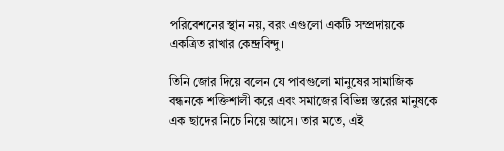পরিবেশনের স্থান নয়, বরং এগুলো একটি সম্প্রদায়কে একত্রিত রাখার কেন্দ্রবিন্দু।

তিনি জোর দিয়ে বলেন যে পাবগুলো মানুষের সামাজিক বন্ধনকে শক্তিশালী করে এবং সমাজের বিভিন্ন স্তরের মানুষকে এক ছাদের নিচে নিয়ে আসে। তার মতে, এই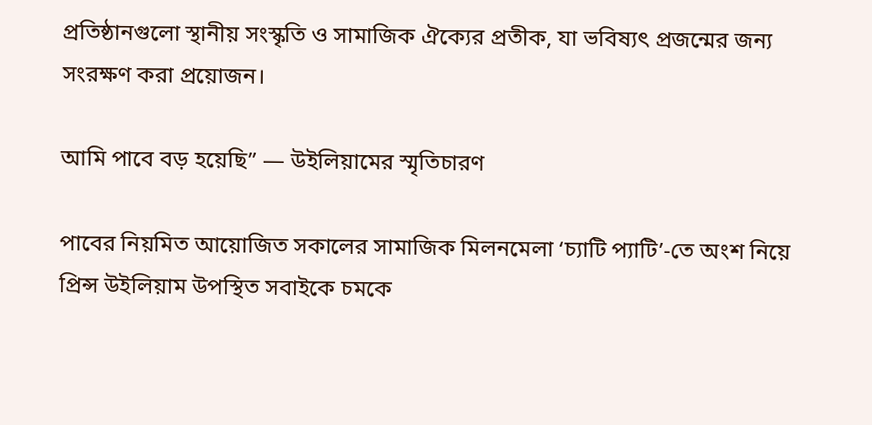প্রতিষ্ঠানগুলো স্থানীয় সংস্কৃতি ও সামাজিক ঐক্যের প্রতীক, যা ভবিষ্যৎ প্রজন্মের জন্য সংরক্ষণ করা প্রয়োজন।

আমি পাবে বড় হয়েছি” — উইলিয়ামের স্মৃতিচারণ

পাবের নিয়মিত আয়োজিত সকালের সামাজিক মিলনমেলা ‘চ্যাটি প্যাটি’-তে অংশ নিয়ে প্রিন্স উইলিয়াম উপস্থিত সবাইকে চমকে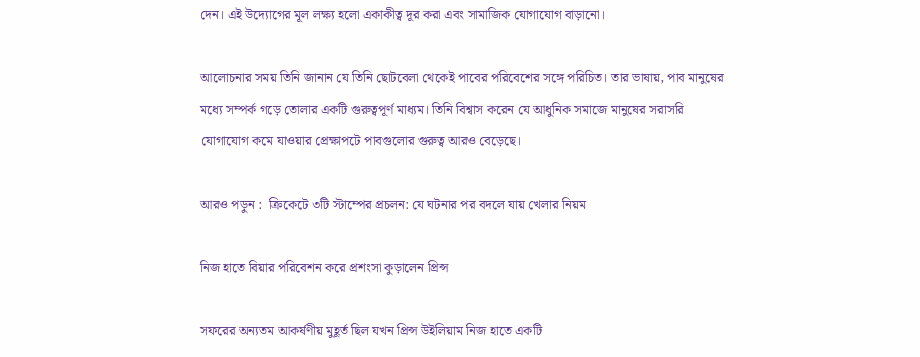দেন। এই উদ্যোগের মূল লক্ষ্য হলো একাকীত্ব দূর করা এবং সামাজিক যোগাযোগ বাড়ানো।

আলোচনার সময় তিনি জানান যে তিনি ছোটবেলা থেকেই পাবের পরিবেশের সঙ্গে পরিচিত। তার ভাষায়, পাব মানুষের মধ্যে সম্পর্ক গড়ে তোলার একটি গুরুত্বপূর্ণ মাধ্যম। তিনি বিশ্বাস করেন যে আধুনিক সমাজে মানুষের সরাসরি যোগাযোগ কমে যাওয়ার প্রেক্ষাপটে পাবগুলোর গুরুত্ব আরও বেড়েছে।

আরও পড়ুন :  ক্রিকেটে ৩টি স্টাম্পের প্রচলন: যে ঘটনার পর বদলে যায় খেলার নিয়ম

নিজ হাতে বিয়ার পরিবেশন করে প্রশংসা কুড়ালেন প্রিন্স

সফরের অন্যতম আকর্ষণীয় মুহূর্ত ছিল যখন প্রিন্স উইলিয়াম নিজ হাতে একটি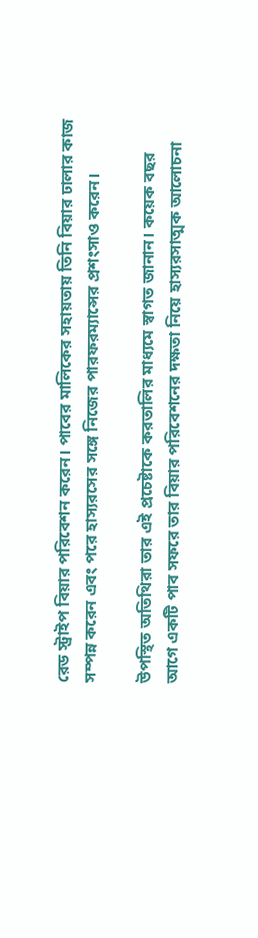রেড স্ট্রাইপ বিয়ার পরিবেশন করেন। পাবের মালিকের সহায়তায় তিনি বিয়ার ঢালার কাজ সম্পন্ন করেন এবং পরে হাস্যরসের সঙ্গে নিজের পারফরম্যান্সের প্রশংসাও করেন।

উপস্থিত অতিথিরা তার এই প্রচেষ্টাকে করতালির মাধ্যমে স্বাগত জানান। কয়েক বছর আগে একটি পাব সফরে তার বিয়ার পরিবেশনের দক্ষতা নিয়ে হাস্যরসাত্মক আলোচনা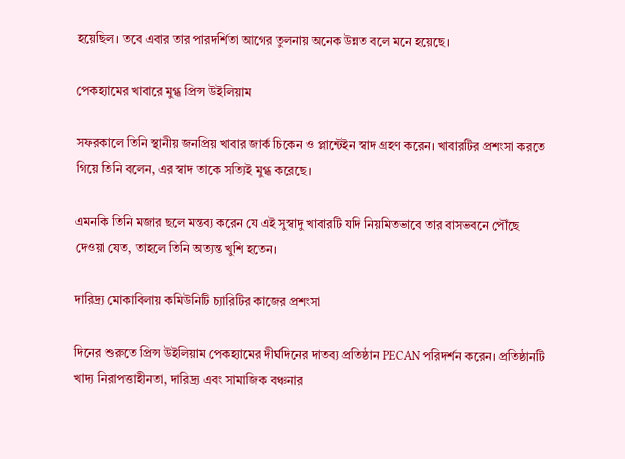হয়েছিল। তবে এবার তার পারদর্শিতা আগের তুলনায় অনেক উন্নত বলে মনে হয়েছে।

পেকহ্যামের খাবারে মুগ্ধ প্রিন্স উইলিয়াম

সফরকালে তিনি স্থানীয় জনপ্রিয় খাবার জার্ক চিকেন ও প্লান্টেইন স্বাদ গ্রহণ করেন। খাবারটির প্রশংসা করতে গিয়ে তিনি বলেন, এর স্বাদ তাকে সত্যিই মুগ্ধ করেছে।

এমনকি তিনি মজার ছলে মন্তব্য করেন যে এই সুস্বাদু খাবারটি যদি নিয়মিতভাবে তার বাসভবনে পৌঁছে দেওয়া যেত, তাহলে তিনি অত্যন্ত খুশি হতেন।

দারিদ্র্য মোকাবিলায় কমিউনিটি চ্যারিটির কাজের প্রশংসা

দিনের শুরুতে প্রিন্স উইলিয়াম পেকহ্যামের দীর্ঘদিনের দাতব্য প্রতিষ্ঠান PECAN পরিদর্শন করেন। প্রতিষ্ঠানটি খাদ্য নিরাপত্তাহীনতা, দারিদ্র্য এবং সামাজিক বঞ্চনার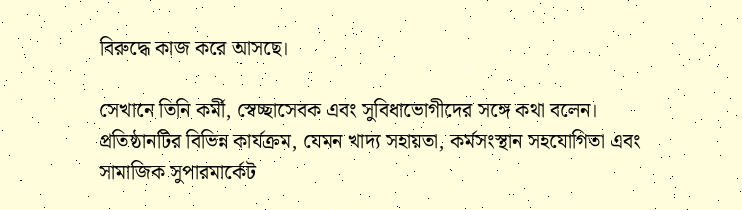বিরুদ্ধে কাজ করে আসছে।

সেখানে তিনি কর্মী, স্বেচ্ছাসেবক এবং সুবিধাভোগীদের সঙ্গে কথা বলেন। প্রতিষ্ঠানটির বিভিন্ন কার্যক্রম, যেমন খাদ্য সহায়তা, কর্মসংস্থান সহযোগিতা এবং সামাজিক সুপারমার্কেট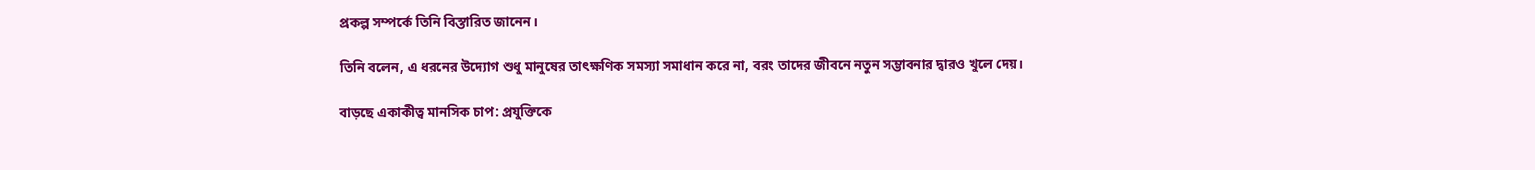প্রকল্প সম্পর্কে তিনি বিস্তারিত জানেন।

তিনি বলেন, এ ধরনের উদ্যোগ শুধু মানুষের তাৎক্ষণিক সমস্যা সমাধান করে না, বরং তাদের জীবনে নতুন সম্ভাবনার দ্বারও খুলে দেয়।

বাড়ছে একাকীত্ব মানসিক চাপ: প্রযুক্তিকে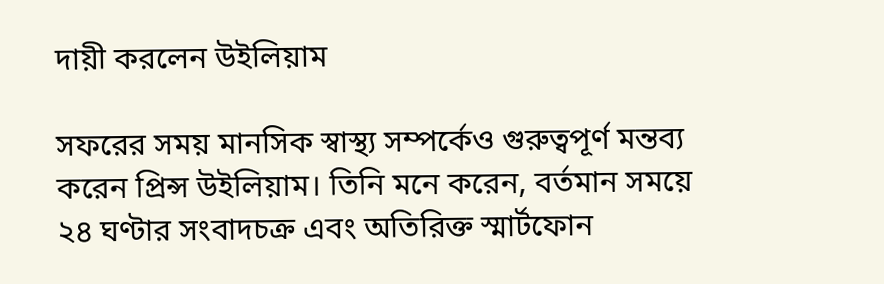দায়ী করলেন উইলিয়াম

সফরের সময় মানসিক স্বাস্থ্য সম্পর্কেও গুরুত্বপূর্ণ মন্তব্য করেন প্রিন্স উইলিয়াম। তিনি মনে করেন, বর্তমান সময়ে ২৪ ঘণ্টার সংবাদচক্র এবং অতিরিক্ত স্মার্টফোন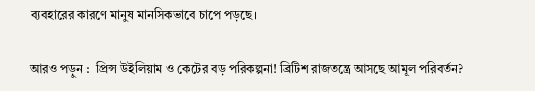ব্যবহারের কারণে মানুষ মানসিকভাবে চাপে পড়ছে।

আরও পড়ুন :  প্রিন্স উইলিয়াম ও কেটের বড় পরিকল্পনা! ব্রিটিশ রাজতন্ত্রে আসছে আমূল পরিবর্তন?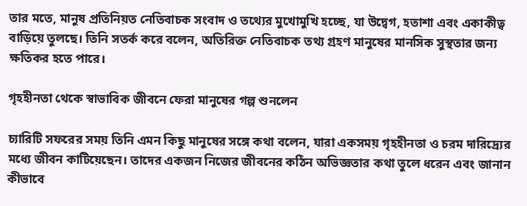তার মতে, মানুষ প্রতিনিয়ত নেতিবাচক সংবাদ ও তথ্যের মুখোমুখি হচ্ছে, যা উদ্বেগ, হতাশা এবং একাকীত্ব বাড়িয়ে তুলছে। তিনি সতর্ক করে বলেন, অতিরিক্ত নেতিবাচক তথ্য গ্রহণ মানুষের মানসিক সুস্থতার জন্য ক্ষতিকর হতে পারে।

গৃহহীনতা থেকে স্বাভাবিক জীবনে ফেরা মানুষের গল্প শুনলেন

চ্যারিটি সফরের সময় তিনি এমন কিছু মানুষের সঙ্গে কথা বলেন, যারা একসময় গৃহহীনতা ও চরম দারিদ্র্যের মধ্যে জীবন কাটিয়েছেন। তাদের একজন নিজের জীবনের কঠিন অভিজ্ঞতার কথা তুলে ধরেন এবং জানান কীভাবে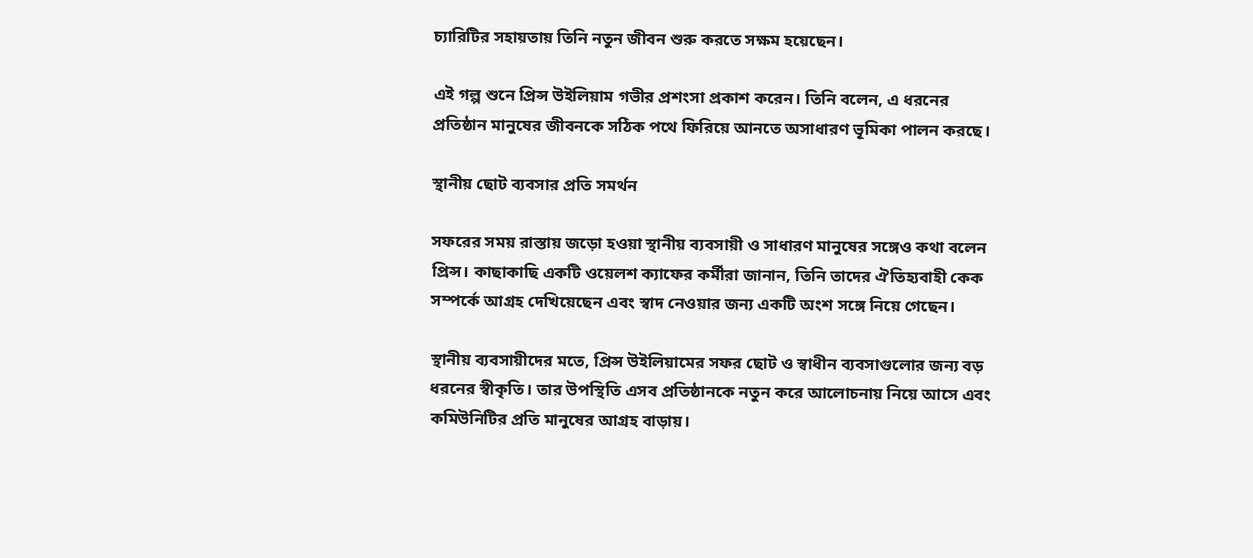চ্যারিটির সহায়তায় তিনি নতুন জীবন শুরু করতে সক্ষম হয়েছেন।

এই গল্প শুনে প্রিন্স উইলিয়াম গভীর প্রশংসা প্রকাশ করেন। তিনি বলেন, এ ধরনের প্রতিষ্ঠান মানুষের জীবনকে সঠিক পথে ফিরিয়ে আনতে অসাধারণ ভূমিকা পালন করছে।

স্থানীয় ছোট ব্যবসার প্রতি সমর্থন

সফরের সময় রাস্তায় জড়ো হওয়া স্থানীয় ব্যবসায়ী ও সাধারণ মানুষের সঙ্গেও কথা বলেন প্রিন্স। কাছাকাছি একটি ওয়েলশ ক্যাফের কর্মীরা জানান, তিনি তাদের ঐতিহ্যবাহী কেক সম্পর্কে আগ্রহ দেখিয়েছেন এবং স্বাদ নেওয়ার জন্য একটি অংশ সঙ্গে নিয়ে গেছেন।

স্থানীয় ব্যবসায়ীদের মতে, প্রিন্স উইলিয়ামের সফর ছোট ও স্বাধীন ব্যবসাগুলোর জন্য বড় ধরনের স্বীকৃতি। তার উপস্থিতি এসব প্রতিষ্ঠানকে নতুন করে আলোচনায় নিয়ে আসে এবং কমিউনিটির প্রতি মানুষের আগ্রহ বাড়ায়।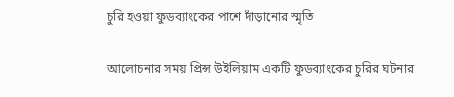চুরি হওয়া ফুডব্যাংকের পাশে দাঁড়ানোর স্মৃতি

আলোচনার সময় প্রিন্স উইলিয়াম একটি ফুডব্যাংকের চুরির ঘটনার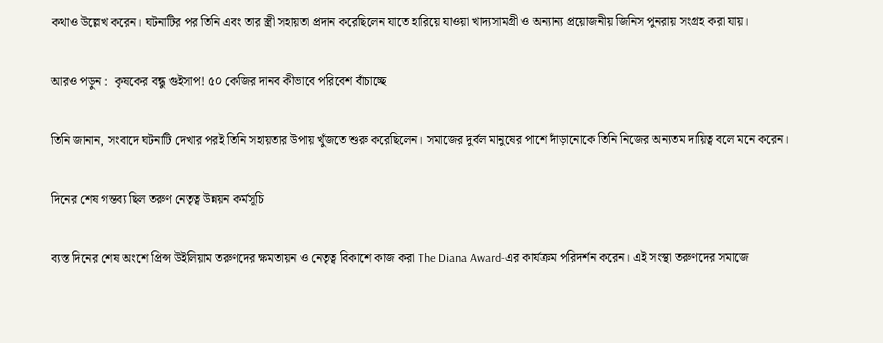কথাও উল্লেখ করেন। ঘটনাটির পর তিনি এবং তার স্ত্রী সহায়তা প্রদান করেছিলেন যাতে হারিয়ে যাওয়া খাদ্যসামগ্রী ও অন্যান্য প্রয়োজনীয় জিনিস পুনরায় সংগ্রহ করা যায়।

আরও পড়ুন :  কৃষকের বন্ধু গুইসাপ! ৫০ কেজির দানব কীভাবে পরিবেশ বাঁচাচ্ছে

তিনি জানান, সংবাদে ঘটনাটি দেখার পরই তিনি সহায়তার উপায় খুঁজতে শুরু করেছিলেন। সমাজের দুর্বল মানুষের পাশে দাঁড়ানোকে তিনি নিজের অন্যতম দায়িত্ব বলে মনে করেন।

দিনের শেষ গন্তব্য ছিল তরুণ নেতৃত্ব উন্নয়ন কর্মসূচি

ব্যস্ত দিনের শেষ অংশে প্রিন্স উইলিয়াম তরুণদের ক্ষমতায়ন ও নেতৃত্ব বিকাশে কাজ করা The Diana Award-এর কার্যক্রম পরিদর্শন করেন। এই সংস্থা তরুণদের সমাজে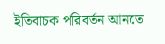ইতিবাচক পরিবর্তন আনতে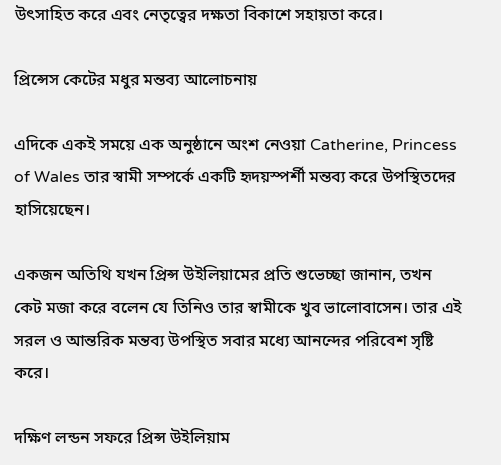উৎসাহিত করে এবং নেতৃত্বের দক্ষতা বিকাশে সহায়তা করে।

প্রিন্সেস কেটের মধুর মন্তব্য আলোচনায়

এদিকে একই সময়ে এক অনুষ্ঠানে অংশ নেওয়া Catherine, Princess of Wales তার স্বামী সম্পর্কে একটি হৃদয়স্পর্শী মন্তব্য করে উপস্থিতদের হাসিয়েছেন।

একজন অতিথি যখন প্রিন্স উইলিয়ামের প্রতি শুভেচ্ছা জানান, তখন কেট মজা করে বলেন যে তিনিও তার স্বামীকে খুব ভালোবাসেন। তার এই সরল ও আন্তরিক মন্তব্য উপস্থিত সবার মধ্যে আনন্দের পরিবেশ সৃষ্টি করে।

দক্ষিণ লন্ডন সফরে প্রিন্স উইলিয়াম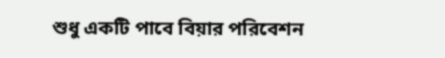শুধু একটি পাবে বিয়ার পরিবেশন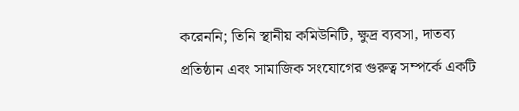করেননি; তিনি স্থানীয় কমিউনিটি, ক্ষুদ্র ব্যবসা, দাতব্য প্রতিষ্ঠান এবং সামাজিক সংযোগের গুরুত্ব সম্পর্কে একটি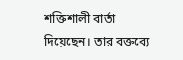শক্তিশালী বার্তা দিয়েছেন। তার বক্তব্যে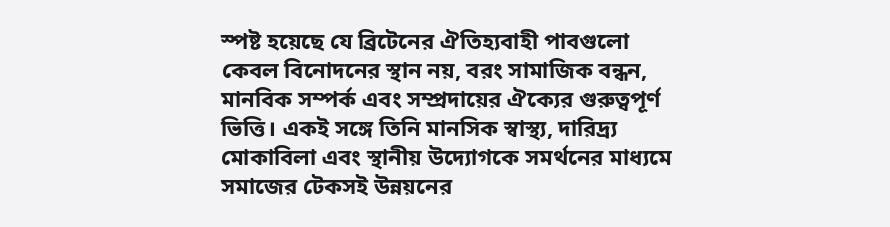স্পষ্ট হয়েছে যে ব্রিটেনের ঐতিহ্যবাহী পাবগুলো কেবল বিনোদনের স্থান নয়, বরং সামাজিক বন্ধন, মানবিক সম্পর্ক এবং সম্প্রদায়ের ঐক্যের গুরুত্বপূর্ণ ভিত্তি। একই সঙ্গে তিনি মানসিক স্বাস্থ্য, দারিদ্র্য মোকাবিলা এবং স্থানীয় উদ্যোগকে সমর্থনের মাধ্যমে সমাজের টেকসই উন্নয়নের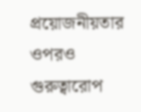প্রয়োজনীয়তার ওপরও গুরুত্বারোপ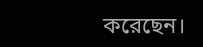করেছেন।